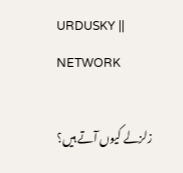URDUSKY || NETWORK

زلزلے کیوں آتے ہیں؟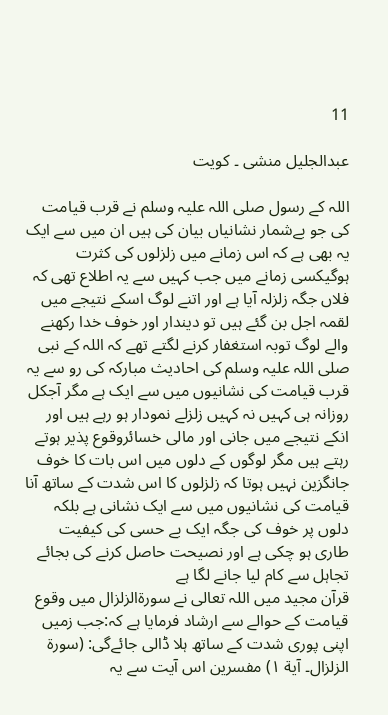11

عبدالجلیل منشی ۔ کویت

اللہ کے رسول صلی اللہ علیہ وسلم نے قرب قیامت کی جو بےشمار نشانیاں بیان کی ہیں ان میں سے ایک یہ بھی ہے کہ اس زمانے میں زلزلوں کی کثرت ہوگیکسی زمانے میں جب کہیں سے یہ اطلاع تھی کہ فلاں جگہ زلزلہ آیا ہے اور اتنے لوگ اسکے نتیجے میں لقمہ اجل بن گئے ہیں تو دیندار اور خوف خدا رکھنے والے لوگ توبہ استغفار کرنے لگتے تھے کہ اللہ کے نبی صلی اللہ علیہ وسلم کی احادیث مبارکہ کی رو سے یہ قرب قیامت کی نشانیوں میں سے ایک ہے مگر آجکل روزانہ ہی کہیں نہ کہیں زلزلے نمودار ہو رہے ہیں اور انکے نتیجے میں جانی اور مالی خسائروقوع پذیر ہوتے رہتے ہیں مگر لوگوں کے دلوں میں اس بات کا خوف جانگزین نہیں ہوتا کہ زلزلوں کا اس شدت کے ساتھ آنا قیامت کی نشانیوں میں سے ایک نشانی ہے بلکہ دلوں پر خوف کی جگہ ایک بے حسی کی کیفیت طاری ہو چکی ہے اور نصیحت حاصل کرنے کی بجائے تجاہل سے کام لیا جانے لگا ہے
قرآن مجید میں اللہ تعالی نے سورةالزلزال میں وقوع قیامت کے حوالے سے ارشاد فرمایا ہے کہ:جب زمیں اپنی پوری شدت کے ساتھ ہلا ڈالی جائےگی: (سورة الزلزال۔ آیة ۱) مفسرین اس آیت سے یہ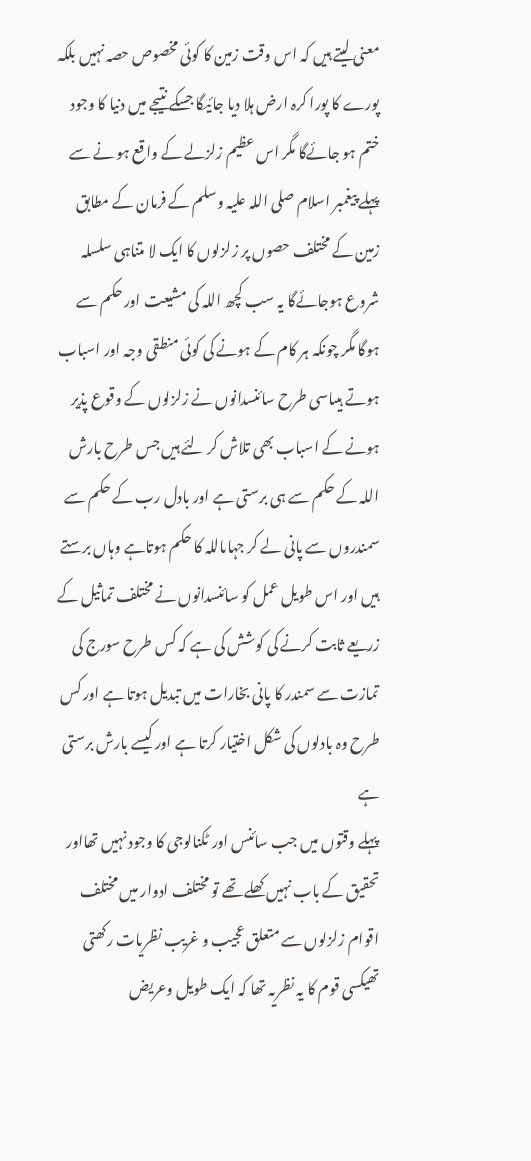معنی لیتے ہیں کہ اس وقت زمین کا کوئی مخصوص حصہ نہیں بلکہ پورے کا پورا کرہ ارض ہلا دیا جائیگا جسکے نتیجے میں دنیا کا وجود ختم ہو جائےگا مگر اس عظیم زلزلے کے واقع ہو نے سے پہلے پیغمبر اسلام صلی اللہ علیہ وسلم کے فرمان کے مطابق زمین کے مختلف حصوں پر زلزلوں کا ایک لا متناہی سلسلہ شروع ہوجائےگا یہ سب کچھ اللہ کی مشیعت اور حکم سے ہوگا مگر چونکہ ہر کام کے ہونے کی کوئی منطقی وجہ اور اسباب ہوتے ہیںاسی طرح سائنسدانوں نے زلزلوں کے وقوع پذیر ہونے کے اسباب بھی تلاش کر لئے ہیں جس طرح بارش اللہ کے حکم سے ہی برستی ہے اور بادل رب کے حکم سے سمندروں سے پانی لے کر جہاںاللہ کا حکم ہوتاہے وہاں برستے ہیں اور اس طویل عمل کو سائنسدانوں نے مختلف تماثیل کے زریعے ثابت کرنے کی کوشش کی ہے کہ کس طرح سورج کی تمازت سے سمندر کا پانی بخارات میں تبدیل ہوتا ہے اور کس طرح وہ بادلوں کی شکل اختیار کرتا ہے اور کیسے بارش برستی ہے
پہلے وقتوں میں جب سائنس اور ٹکنالوجی کا وجود نہیں تھااور تحقیق کے باب نہیں کھلے تھے تو مختلف ادوار میں مختلف اقوام زلزلوں سے متعلق عجیب و غریب نظریات رکھتی تھیکسی قوم کا یہ نظریہ تھا کہ ایک طویل وعریض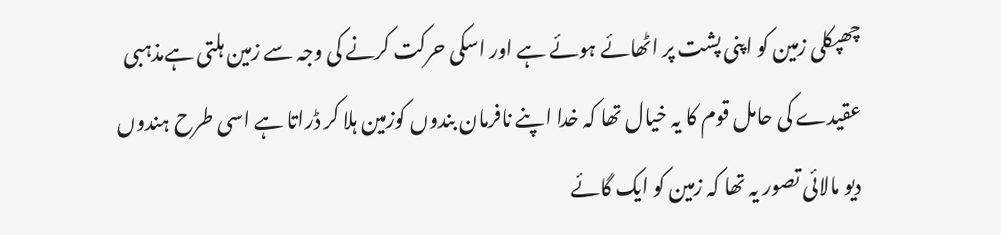چھپکلی زمین کو اپنی پشت پر اٹھائے ہوئے ہے اور اسکی حرکت کرنے کی وجہ سے زمین ہلتی ہےمذہبی عقیدے کی حامل قوم کا یہ خیال تھا کہ خدا اپنے نافرمان بندوں کوزمین ہلا کر ڈراتا ہے اسی طرح ہندوں دیو مالائی تصور یہ تھا کہ زمین کو ایک گائے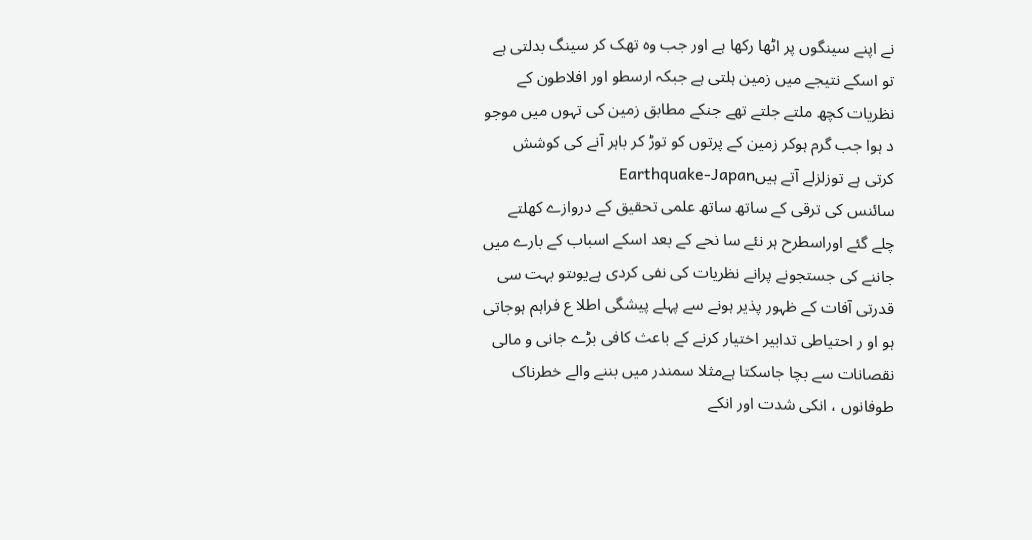نے اپنے سینگوں پر اٹھا رکھا ہے اور جب وہ تھک کر سینگ بدلتی ہے تو اسکے نتیجے میں زمین ہلتی ہے جبکہ ارسطو اور افلاطون کے نظریات کچھ ملتے جلتے تھے جنکے مطابق زمین کی تہوں میں موجو د ہوا جب گرم ہوکر زمین کے پرتوں کو توڑ کر باہر آنے کی کوشش کرتی ہے توزلزلے آتے ہیںEarthquake-Japan
سائنس کی ترقی کے ساتھ ساتھ علمی تحقیق کے دروازے کھلتے چلے گئے اوراسطرح ہر نئے سا نحے کے بعد اسکے اسباب کے بارے میں جاننے کی جستجونے پرانے نظریات کی نفی کردی ہےیوںتو بہت سی قدرتی آفات کے ظہور پذیر ہونے سے پہلے پیشگی اطلا ع فراہم ہوجاتی ہو او ر احتیاطی تدابیر اختیار کرنے کے باعث کافی بڑے جانی و مالی نقصانات سے بچا جاسکتا ہےمثلا سمندر میں بننے والے خطرناک طوفانوں ، انکی شدت اور انکے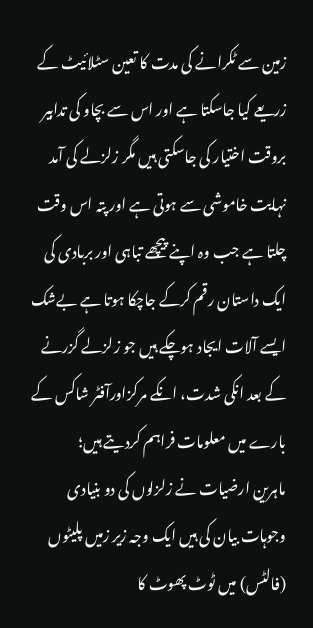زمین سے ٹکرانے کی مدت کا تعین سٹلائیٹ کے زریعے کیا جاسکتا ہے اور اس سے بچاو کی تدابیر بروقت اختیار کی جاسکتی ہیں مگر زلزلے کی آمد نہایت خاموشی سے ہوتی ہے اور پتہ اس وقت چلتا ہے جب وہ اپنے پیچھے تباہی اور بربادی کی ایک داستان رقم کرکے جاچکا ہوتا ہے بےشک ایسے آلات ایجاد ہوچکے ہیں جو زلزلے گزرنے کے بعد انکی شدت، انکے مرکزاورآفٹر شاکس کے بارے میں معلومات فراہم کردیتے ہیں؛
ماہرین ارضیات نے زلزلوں کی دو بنیادی وجوہات بیان کی ہیں ایک وجہ زیر زمیں پلیٹوں (فالٹس) میں ٹوٹ پھوٹ کا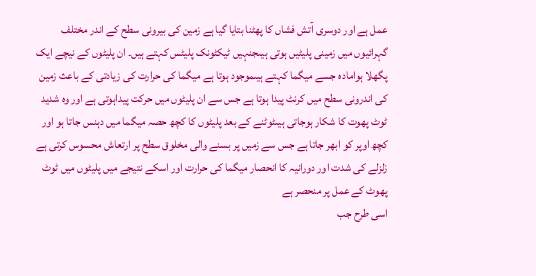عمل ہے اور دوسری آتش فشاں کا پھٹنا بتایا گیا ہے زمین کی بیرونی سطح کے اندر مختلف گہرائیوں میں زمینی پلیٹیں ہوتی ہیںجنہیں ٹیکٹونک پلیٹس کہتے ہیں۔ ان پلیٹوں کے نیچے ایک پگھلا ہوامادہ جسے میگما کہتے ہیںموجود ہوتا ہے میگما کی حرارت کی زیادتی کے باعث زمین کی اندرونی سطح میں کرنٹ پیدا ہوتا ہے جس سے ان پلیٹوں میں حرکت پیداہوتی ہے اور وہ شدید ٹوٹ پھوت کا شکار ہوجاتی ہیںٹوٹنے کے بعد پلیٹوں کا کچھ حصہ میگما میں دہنس جاتا ہو اور کچھ اوپر کو ابھر جاتا ہے جس سے زمیں پر بسنے والی مخلوق سطح پر ارتعاش محسوس کرتی ہے زلزلے کی شدت اور دورانیہ کا انحصار میگما کی حرارت اور اسکے نتیجے میں پلیٹوں میں ٹوٹ پھوٹ کے عمل پر منحصر ہے
اسی طرح جب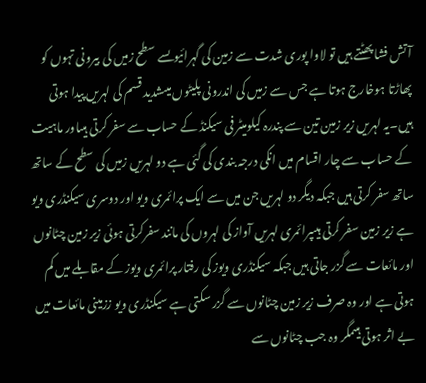آ تش فشا پھٹتے ہیں تو لاوا پوری شدت سے زمین کی گہرائیوںسے سطح زمیں کی بیرونی تہوں کو پھاڑتا ہوخارج ہوتا ہے جس سے زمیں کی اندرونی پلیٹوں میںشدید قسم کی لہریں پیدا ہوتی ہیں۔یہ لہریں زیر زمین تین سے پندرہ کیلومیٹر فی سیکنڈ کے حساب سے سفر کرتی ہیںاور ماہیت کے حساب سے چار اقسام میں انکی درجہ بندی کی گئی ہے دو لہریں زمیں کی سطح کے ساتھ ساتھ سفر کرتی ہیں جبکہ دیگر دو لہریں جن میں سے ایک پرائمری ویو اور دوسری سیکنڈری ویو ہے زیر زمین سفر کرتی ہیںپرائمری لہریں آواز کی لہروں کی مانند سفرکرتی ہوئی زیر زمین چٹانوں اور مائعات سے گزر جاتی ہیں جبکہ سیکنڈری ویوز کی رفتار پرائمری ویوز کے مقابلے میں کم ہوتی ہے اور وہ صرف زیر زمین چٹانوں سے گزر سکتی ہے سیکنڈری ویو ززمینی مائعات میں بے اثر ہوتی ہیںمگر وہ جب چٹانوں سے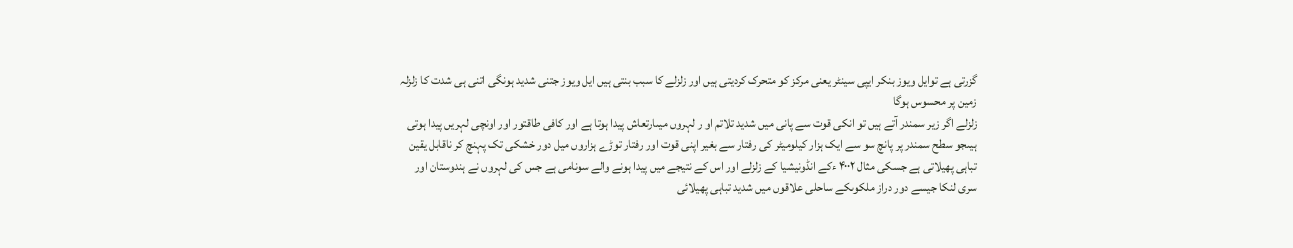گزرتی ہے توایل ویوز بنکر ایپی سینٹر یعنی مرکز کو متحرک کردیتی ہیں اور زلزلے کا سبب بنتی ہیں ایل ویوز جتنی شدید ہونگی اتنی ہی شدت کا زلزلہ زمین پر محسوس ہوگا
زلزلے اگر زیر سمندر آتے ہیں تو انکی قوت سے پانی میں شدید تلاتم او ر لہروں میںارتعاش پیدا ہوتا ہے اور کافی طاقتور اور اونچی لہریں پیدا ہوتی ہیںجو سطح سمندر پر پانچ سو سے ایک ہزار کیلومیٹر کی رفتار سے بغیر اپنی قوت اور رفتار توڑے ہزاروں میل دور خشکی تک پہنچ کر ناقابل یقین تباہی پھیلاتی ہے جسکی مثال ۴۰۰۲ ءکے انڈونیشیا کے زلزلے اور اس کے نتیجے میں پیدا ہونے والے سونامی ہے جس کی لہروں نے ہندوستان اور سری لنکا جیسے دور دراز ملکوںکے ساحلی علاقوں میں شدید تباہی پھیلائی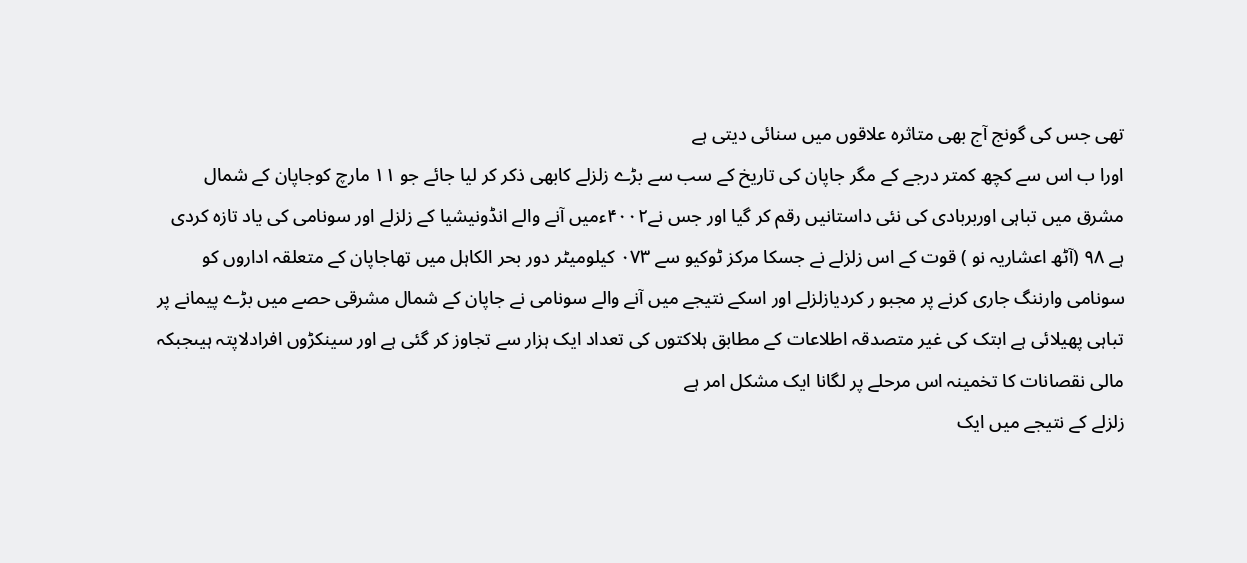تھی جس کی گونج آج بھی متاثرہ علاقوں میں سنائی دیتی ہے
اورا ب اس سے کچھ کمتر درجے کے مگر جاپان کی تاریخ کے سب سے بڑے زلزلے کابھی ذکر کر لیا جائے جو ۱۱ مارچ کوجاپان کے شمال مشرق میں تباہی اوربربادی کی نئی داستانیں رقم کر گیا اور جس نے۴۰۰۲ءمیں آنے والے انڈونیشیا کے زلزلے اور سونامی کی یاد تازہ کردی ہے ۹۸ (آٹھ اعشاریہ نو ) قوت کے اس زلزلے نے جسکا مرکز ٹوکیو سے ۰۷۳ کیلومیٹر دور بحر الکاہل میں تھاجاپان کے متعلقہ اداروں کو سونامی وارننگ جاری کرنے پر مجبو ر کردیازلزلے اور اسکے نتیجے میں آنے والے سونامی نے جاپان کے شمال مشرقی حصے میں بڑے پیمانے پر تباہی پھیلائی ہے ابتک کی غیر متصدقہ اطلاعات کے مطابق ہلاکتوں کی تعداد ایک ہزار سے تجاوز کر گئی ہے اور سینکڑوں افرادلاپتہ ہیںجبکہ مالی نقصانات کا تخمینہ اس مرحلے پر لگانا ایک مشکل امر ہے
زلزلے کے نتیجے میں ایک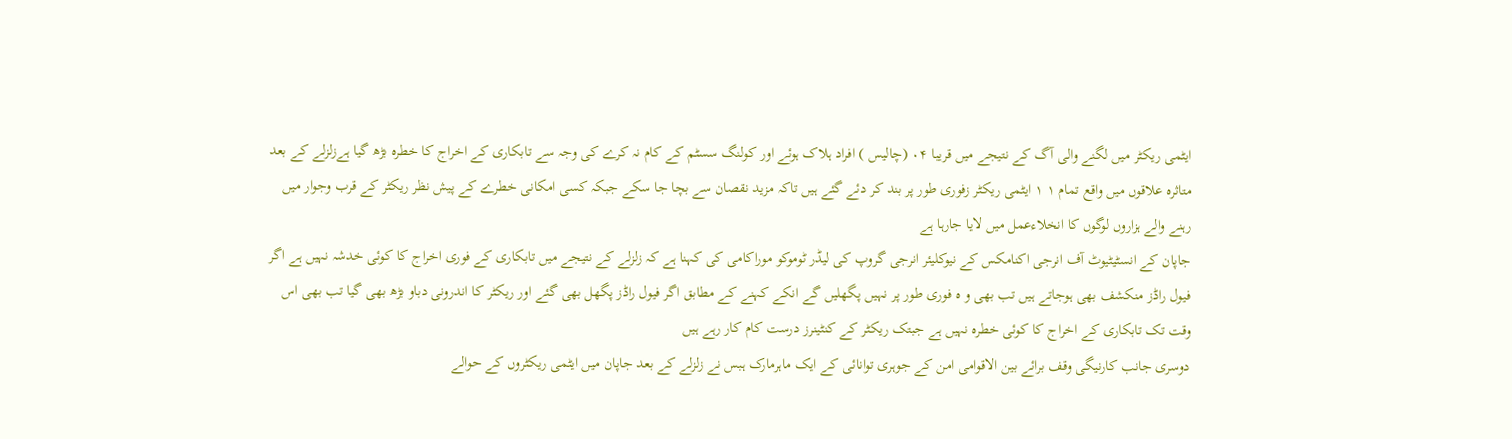ایٹمی ریکٹر میں لگنے والی آگ کے نتیجے میں قریبا ۰۴ (چالیس ) افراد ہلاک ہوئے اور کولنگ سسٹم کے کام نہ کرے کی وجہ سے تابکاری کے اخراج کا خطرہ بڑھ گیا ہےزلزلے کے بعد متاثرہ علاقوں میں واقع تمام ۱ ۱ ایٹمی ریکٹر زفوری طور پر بند کر دئے گئے ہیں تاکہ مزید نقصان سے بچا جا سکے جبکہ کسی امکانی خطرے کے پیش نظر ریکٹر کے قرب وجوار میں رہنے والے ہزاروں لوگوں کا انخلاءعمل میں لایا جارہا ہے
جاپان کے انسٹیٹیوٹ آف انرجی اکنامکس کے نیوکلیئر انرجی گروپ کی لیڈر ٹوموکو موراکامی کی کہنا ہے کہ زلزلے کے نتیجے میں تابکاری کے فوری اخراج کا کوئی خدشہ نہیں ہے اگر فیول راڈز منکشف بھی ہوجاتے ہیں تب بھی و ہ فوری طور پر نہیں پگھلیں گے انکے کہنے کے مطابق اگر فیول راڈز پگھل بھی گئے اور ریکٹر کا اندرونی دباو بڑھ بھی گیا تب بھی اس وقت تک تابکاری کے اخراج کا کوئی خطرہ نہیں ہے جبتک ریکٹر کے کنٹینرز درست کام کار رہے ہیں
دوسری جانب کارنیگی وقف برائے بین الاقوامی امن کے جوہری توانائی کے ایک ماہرمارک ہبس نے زلزلے کے بعد جاپان میں ایٹمی ریکٹروں کے حوالے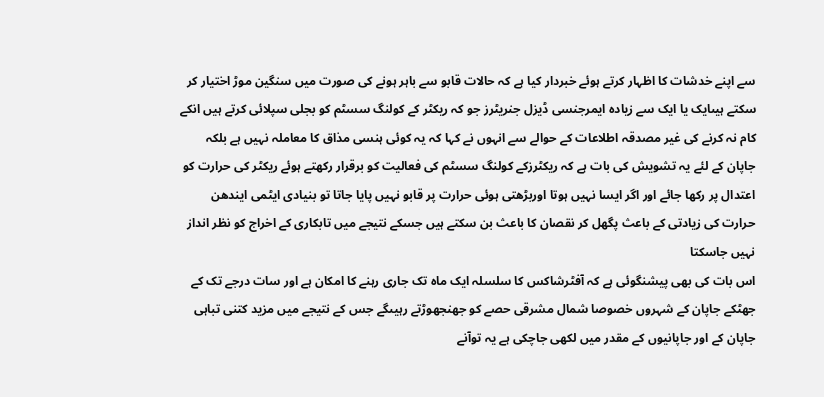سے اپنے خدشات کا اظہار کرتے ہوئے خبردار کیا ہے کہ حالات قابو سے باہر ہونے کی صورت میں سنگین موڑ اختیار کر سکتے ہیںایک یا ایک سے زیادہ ایمرجنسی ڈیزل جنریٹرز جو کہ ریکٹر کے کولنگ سسٹم کو بجلی سپلائی کرتے ہیں انکے کام نہ کرنے کی غیر مصدقہ اطلاعات کے حوالے سے انہوں نے کہا کہ یہ کوئی ہنسی مذاق کا معاملہ نہیں ہے بلکہ جاپان کے لئے یہ تشویش کی بات ہے کہ ریکٹرزکے کولنگ سسٹم کی فعالیت کو برقرار رکھتے ہوئے ریکٹر کی حرارت کو اعتدال پر رکھا جائے اور اگر ایسا نہیں ہوتا اوربڑھتی ہوئی حرارت پر قابو نہیں پایا جاتا تو بنیادی ایٹمی ایندھن حرارت کی زیادتی کے باعث پگھل کر نقصان کا باعث بن سکتے ہیں جسکے نتیجے میں تابکاری کے اخراج کو نظر انداز نہیں جاسکتا
اس بات کی بھی پیشنگوئی ہے کہ آفٹرشاکس کا سلسلہ ایک ماہ تک جاری رہنے کا امکان ہے اور سات درجے تک کے جھٹکے جاپان کے شہروں خصوصا شمال مشرقی حصے کو جھنجھوڑتے رہیںگے جس کے نتیجے میں مزید کتنی تباہی جاپان کے اور جاپانیوں کے مقدر میں لکھی جاچکی ہے یہ توآنے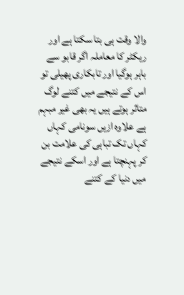والا وقت ہی بتا سکتا ہے اور ریکٹر کا معاملہ اگر قابو سے باہر ہوگیا اور تابکاری پھیلی تو اس کے نتیجے میں کتنے لوگ متاثر ہوتے ہیں یہ بھی غیر مبہم ہے علاوہ ازیں سونامی کہاں کہاں تک تباہی کی علامت بن کر پہنچتا ہے اور اسکے نتیجے میں دنیا کے کتنے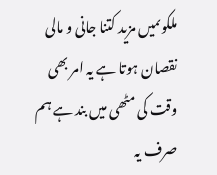ملکوںمیں مزید کتنا جانی و مالی نقصان ہوتا ہے یہ امر بھی وقت کی مٹھی میں بند ہے ہم صرف یہ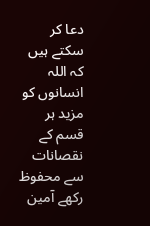دعا کر سکتے ہیں کہ اللہ انسانوں کو مزید ہر قسم کے نقصانات سے محفوظ
رکھے آمین